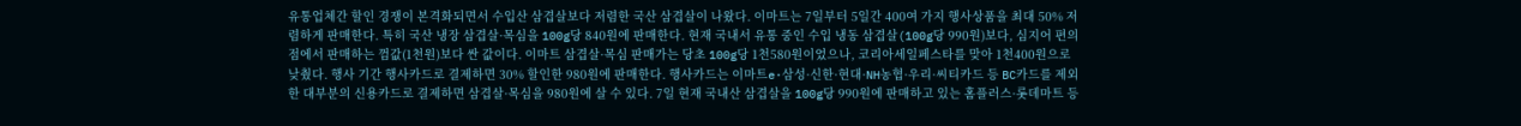유통업체간 할인 경쟁이 본격화되면서 수입산 삼겹살보다 저렴한 국산 삼겹살이 나왔다. 이마트는 7일부터 5일간 400여 가지 행사상품을 최대 50% 저렴하게 판매한다. 특히 국산 냉장 삼겹살·목심을 100g당 840원에 판매한다. 현재 국내서 유통 중인 수입 냉동 삼겹살(100g당 990원)보다, 심지어 편의점에서 판매하는 껌값(1천원)보다 싼 값이다. 이마트 삼겹살·목심 판매가는 당초 100g당 1천580원이었으나, 코리아세일페스타를 맞아 1천400원으로 낮췄다. 행사 기간 행사카드로 결제하면 30% 할인한 980원에 판매한다. 행사카드는 이마트e·삼성·신한·현대·NH농협·우리·씨티카드 등 BC카드를 제외한 대부분의 신용카드로 결제하면 삼겹살·목심을 980원에 살 수 있다. 7일 현재 국내산 삼겹살을 100g당 990원에 판매하고 있는 홈플러스·롯데마트 등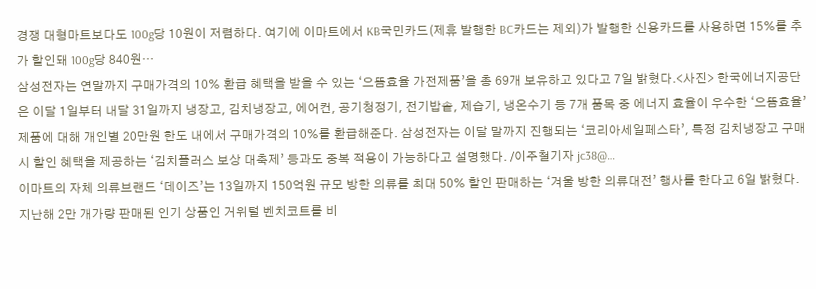경쟁 대형마트보다도 100g당 10원이 저렴하다. 여기에 이마트에서 KB국민카드(제휴 발행한 BC카드는 제외)가 발행한 신용카드를 사용하면 15%를 추가 할인돼 100g당 840원…
삼성전자는 연말까지 구매가격의 10% 환급 혜택을 받을 수 있는 ‘으뜸효율 가전제품’을 총 69개 보유하고 있다고 7일 밝혔다.<사진> 한국에너지공단은 이달 1일부터 내달 31일까지 냉장고, 김치냉장고, 에어컨, 공기청정기, 전기밥솥, 제습기, 냉온수기 등 7개 품목 중 에너지 효율이 우수한 ‘으뜸효율’ 제품에 대해 개인별 20만원 한도 내에서 구매가격의 10%를 환급해준다. 삼성전자는 이달 말까지 진행되는 ‘코리아세일페스타’, 특정 김치냉장고 구매 시 할인 혜택을 제공하는 ‘김치플러스 보상 대축제’ 등과도 중복 적용이 가능하다고 설명했다. /이주철기자 jc38@…
이마트의 자체 의류브랜드 ‘데이즈’는 13일까지 150억원 규모 방한 의류를 최대 50% 할인 판매하는 ‘겨울 방한 의류대전’ 행사를 한다고 6일 밝혔다. 지난해 2만 개가량 판매된 인기 상품인 거위털 벤치코트를 비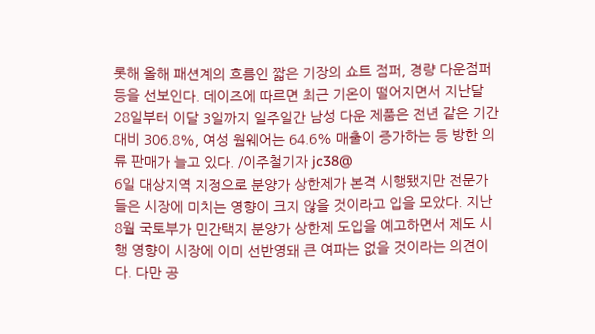롯해 올해 패션계의 흐름인 짧은 기장의 쇼트 점퍼, 경량 다운점퍼 등을 선보인다. 데이즈에 따르면 최근 기온이 떨어지면서 지난달 28일부터 이달 3일까지 일주일간 남성 다운 제품은 전년 같은 기간 대비 306.8%, 여성 웜웨어는 64.6% 매출이 증가하는 등 방한 의류 판매가 늘고 있다. /이주철기자 jc38@
6일 대상지역 지정으로 분양가 상한제가 본격 시행됐지만 전문가들은 시장에 미치는 영향이 크지 않을 것이라고 입을 모았다. 지난 8월 국토부가 민간택지 분양가 상한제 도입을 예고하면서 제도 시행 영향이 시장에 이미 선반영돼 큰 여파는 없을 것이라는 의견이다. 다만 공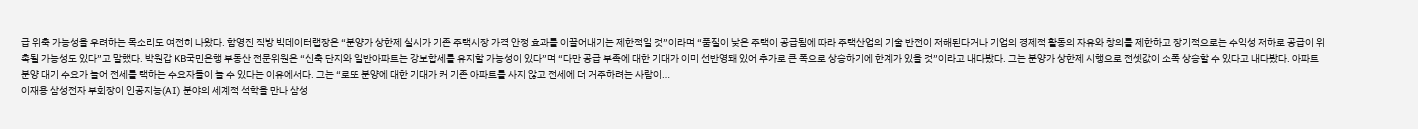급 위축 가능성을 우려하는 목소리도 여전히 나왔다. 함영진 직방 빅데이터랩장은 “분양가 상한제 실시가 기존 주택시장 가격 안정 효과를 이끌어내기는 제한적일 것”이라며 “품질이 낮은 주택이 공급됨에 따라 주택산업의 기술 반전이 저해된다거나 기업의 경제적 활동의 자유와 창의를 제한하고 장기적으로는 수익성 저하로 공급이 위촉될 가능성도 있다”고 말했다. 박원갑 KB국민은행 부동산 전문위원은 “신축 단지와 일반아파트는 강보합세를 유지할 가능성이 있다”며 “다만 공급 부족에 대한 기대가 이미 선반영돼 있어 추가로 큰 폭으로 상승하기에 한계가 있을 것”이라고 내다봤다. 그는 분양가 상한제 시행으로 전셋값이 소폭 상승할 수 있다고 내다봤다. 아파트 분양 대기 수요가 늘어 전세를 택하는 수요자들이 늘 수 있다는 이유에서다. 그는 “로또 분양에 대한 기대가 커 기존 아파트를 사지 않고 전세에 더 거주하려는 사람이…
이재용 삼성전자 부회장이 인공지능(AI) 분야의 세계적 석학을 만나 삼성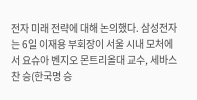전자 미래 전략에 대해 논의했다. 삼성전자는 6일 이재용 부회장이 서울 시내 모처에서 요슈아 벤지오 몬트리올대 교수, 세바스찬 승(한국명 승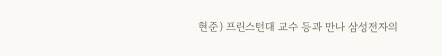현준) 프린스턴대 교수 등과 만나 삼성전자의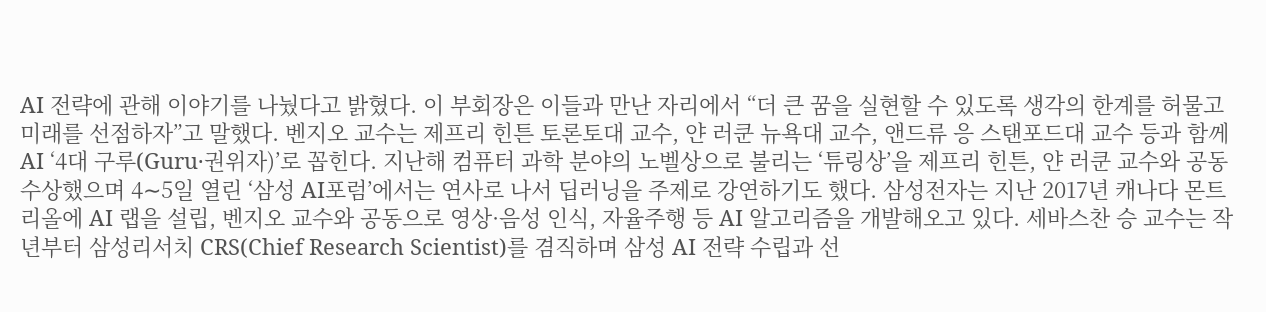AI 전략에 관해 이야기를 나눴다고 밝혔다. 이 부회장은 이들과 만난 자리에서 “더 큰 꿈을 실현할 수 있도록 생각의 한계를 허물고 미래를 선점하자”고 말했다. 벤지오 교수는 제프리 힌튼 토론토대 교수, 얀 러쿤 뉴욕대 교수, 앤드류 응 스탠포드대 교수 등과 함께 AI ‘4대 구루(Guru·권위자)’로 꼽힌다. 지난해 컴퓨터 과학 분야의 노벨상으로 불리는 ‘튜링상’을 제프리 힌튼, 얀 러쿤 교수와 공동 수상했으며 4∼5일 열린 ‘삼성 AI포럼’에서는 연사로 나서 딥러닝을 주제로 강연하기도 했다. 삼성전자는 지난 2017년 캐나다 몬트리올에 AI 랩을 설립, 벤지오 교수와 공동으로 영상·음성 인식, 자율주행 등 AI 알고리즘을 개발해오고 있다. 세바스찬 승 교수는 작년부터 삼성리서치 CRS(Chief Research Scientist)를 겸직하며 삼성 AI 전략 수립과 선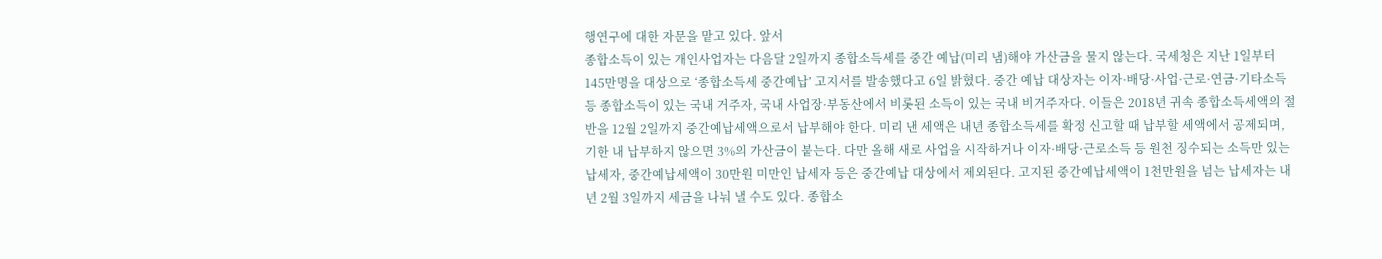행연구에 대한 자문을 맡고 있다. 앞서
종합소득이 있는 개인사업자는 다음달 2일까지 종합소득세를 중간 예납(미리 냄)해야 가산금을 물지 않는다. 국세청은 지난 1일부터 145만명을 대상으로 ‘종합소득세 중간예납’ 고지서를 발송했다고 6일 밝혔다. 중간 예납 대상자는 이자·배당·사업·근로·연금·기타소득 등 종합소득이 있는 국내 거주자, 국내 사업장·부동산에서 비롯된 소득이 있는 국내 비거주자다. 이들은 2018년 귀속 종합소득세액의 절반을 12월 2일까지 중간예납세액으로서 납부해야 한다. 미리 낸 세액은 내년 종합소득세를 확정 신고할 때 납부할 세액에서 공제되며, 기한 내 납부하지 않으면 3%의 가산금이 붙는다. 다만 올해 새로 사업을 시작하거나 이자·배당·근로소득 등 원천 징수되는 소득만 있는 납세자, 중간예납세액이 30만원 미만인 납세자 등은 중간예납 대상에서 제외된다. 고지된 중간예납세액이 1천만원을 넘는 납세자는 내년 2월 3일까지 세금을 나눠 낼 수도 있다. 종합소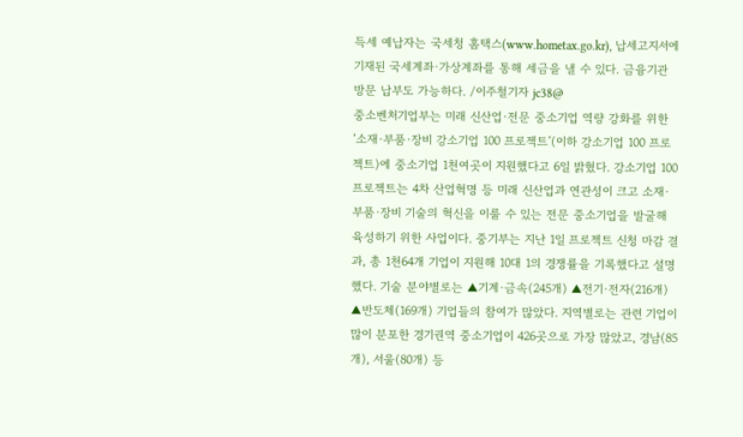득세 예납자는 국세청 홈택스(www.hometax.go.kr), 납세고지서에 기재된 국세계좌·가상계좌를 통해 세금을 낼 수 있다. 금융기관 방문 납부도 가능하다. /이주철기자 jc38@
중소벤처기업부는 미래 신산업·전문 중소기업 역량 강화를 위한 ‘소재·부품·장비 강소기업 100 프로젝트’(이하 강소기업 100 프로젝트)에 중소기업 1천여곳이 지원했다고 6일 밝혔다. 강소기업 100 프로젝트는 4차 산업혁명 등 미래 신산업과 연관성이 크고 소재·부품·장비 기술의 혁신을 이룰 수 있는 전문 중소기업을 발굴해 육성하기 위한 사업이다. 중기부는 지난 1일 프로젝트 신청 마감 결과, 총 1천64개 기업이 지원해 10대 1의 경쟁률을 기록했다고 설명했다. 기술 분야별로는 ▲기계·금속(245개) ▲전기·전자(216개) ▲반도체(169개) 기업들의 참여가 많았다. 지역별로는 관련 기업이 많이 분포한 경기권역 중소기업이 426곳으로 가장 많았고, 경남(85개), 서울(80개) 등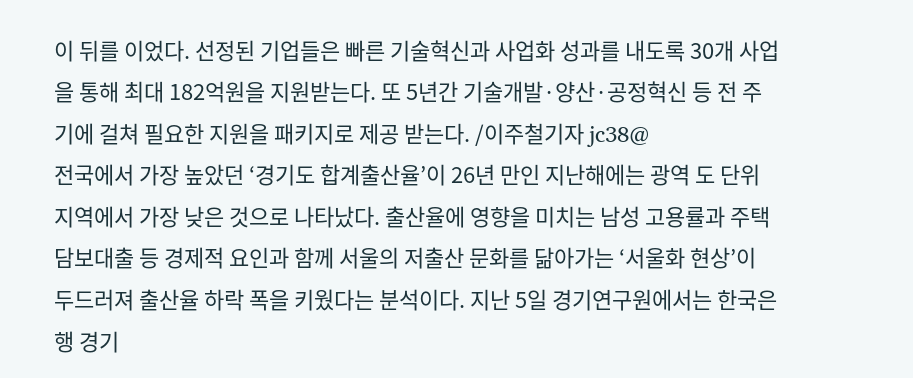이 뒤를 이었다. 선정된 기업들은 빠른 기술혁신과 사업화 성과를 내도록 30개 사업을 통해 최대 182억원을 지원받는다. 또 5년간 기술개발·양산·공정혁신 등 전 주기에 걸쳐 필요한 지원을 패키지로 제공 받는다. /이주철기자 jc38@
전국에서 가장 높았던 ‘경기도 합계출산율’이 26년 만인 지난해에는 광역 도 단위 지역에서 가장 낮은 것으로 나타났다. 출산율에 영향을 미치는 남성 고용률과 주택담보대출 등 경제적 요인과 함께 서울의 저출산 문화를 닮아가는 ‘서울화 현상’이 두드러져 출산율 하락 폭을 키웠다는 분석이다. 지난 5일 경기연구원에서는 한국은행 경기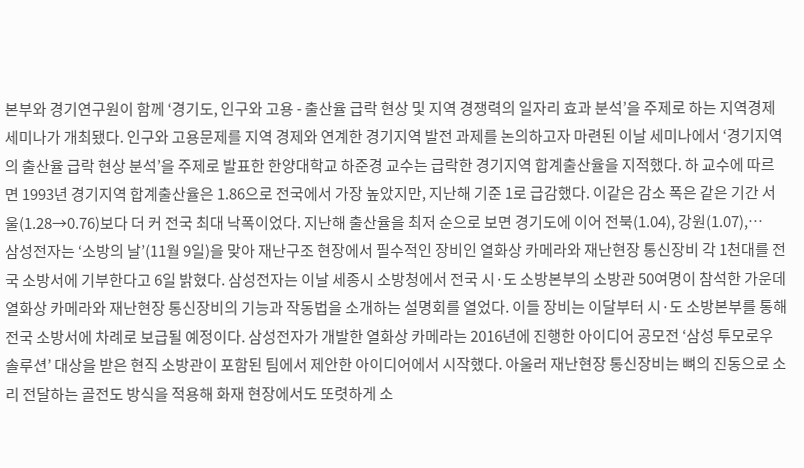본부와 경기연구원이 함께 ‘경기도, 인구와 고용 - 출산율 급락 현상 및 지역 경쟁력의 일자리 효과 분석’을 주제로 하는 지역경제 세미나가 개최됐다. 인구와 고용문제를 지역 경제와 연계한 경기지역 발전 과제를 논의하고자 마련된 이날 세미나에서 ‘경기지역의 출산율 급락 현상 분석’을 주제로 발표한 한양대학교 하준경 교수는 급락한 경기지역 합계출산율을 지적했다. 하 교수에 따르면 1993년 경기지역 합계출산율은 1.86으로 전국에서 가장 높았지만, 지난해 기준 1로 급감했다. 이같은 감소 폭은 같은 기간 서울(1.28→0.76)보다 더 커 전국 최대 낙폭이었다. 지난해 출산율을 최저 순으로 보면 경기도에 이어 전북(1.04), 강원(1.07),…
삼성전자는 ‘소방의 날’(11월 9일)을 맞아 재난구조 현장에서 필수적인 장비인 열화상 카메라와 재난현장 통신장비 각 1천대를 전국 소방서에 기부한다고 6일 밝혔다. 삼성전자는 이날 세종시 소방청에서 전국 시·도 소방본부의 소방관 50여명이 참석한 가운데 열화상 카메라와 재난현장 통신장비의 기능과 작동법을 소개하는 설명회를 열었다. 이들 장비는 이달부터 시·도 소방본부를 통해 전국 소방서에 차례로 보급될 예정이다. 삼성전자가 개발한 열화상 카메라는 2016년에 진행한 아이디어 공모전 ‘삼성 투모로우 솔루션’ 대상을 받은 현직 소방관이 포함된 팀에서 제안한 아이디어에서 시작했다. 아울러 재난현장 통신장비는 뼈의 진동으로 소리 전달하는 골전도 방식을 적용해 화재 현장에서도 또렷하게 소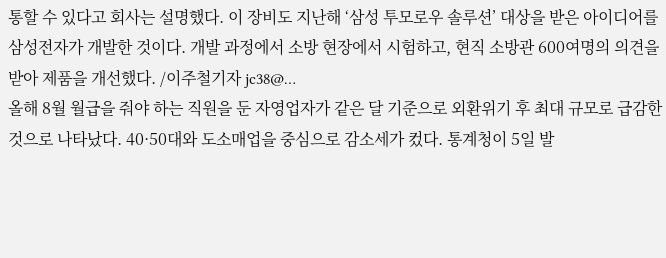통할 수 있다고 회사는 설명했다. 이 장비도 지난해 ‘삼성 투모로우 솔루션’ 대상을 받은 아이디어를 삼성전자가 개발한 것이다. 개발 과정에서 소방 현장에서 시험하고, 현직 소방관 600여명의 의견을 받아 제품을 개선했다. /이주철기자 jc38@…
올해 8월 월급을 줘야 하는 직원을 둔 자영업자가 같은 달 기준으로 외환위기 후 최대 규모로 급감한 것으로 나타났다. 40·50대와 도소매업을 중심으로 감소세가 컸다. 통계청이 5일 발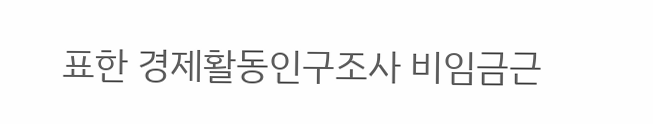표한 경제활동인구조사 비임금근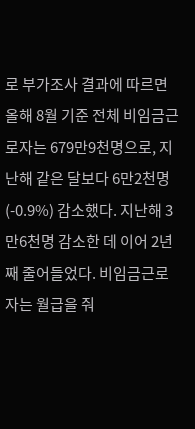로 부가조사 결과에 따르면 올해 8월 기준 전체 비임금근로자는 679만9천명으로, 지난해 같은 달보다 6만2천명(-0.9%) 감소했다. 지난해 3만6천명 감소한 데 이어 2년째 줄어들었다. 비임금근로자는 월급을 줘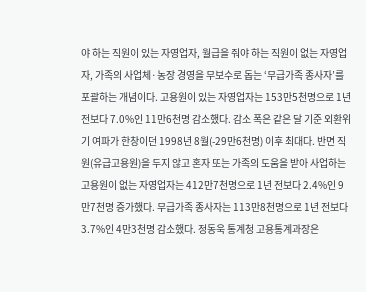야 하는 직원이 있는 자영업자, 월급을 줘야 하는 직원이 없는 자영업자, 가족의 사업체·농장 경영을 무보수로 돕는 ‘무급가족 종사자’를 포괄하는 개념이다. 고용원이 있는 자영업자는 153만5천명으로 1년 전보다 7.0%인 11만6천명 감소했다. 감소 폭은 같은 달 기준 외환위기 여파가 한창이던 1998년 8월(-29만6천명) 이후 최대다. 반면 직원(유급고용원)을 두지 않고 혼자 또는 가족의 도움을 받아 사업하는 고용원이 없는 자영업자는 412만7천명으로 1년 전보다 2.4%인 9만7천명 증가했다. 무급가족 종사자는 113만8천명으로 1년 전보다 3.7%인 4만3천명 감소했다. 정동욱 통계청 고용통계과장은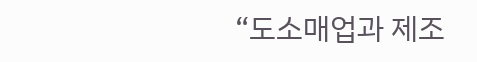“도소매업과 제조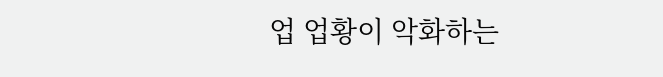업 업황이 악화하는